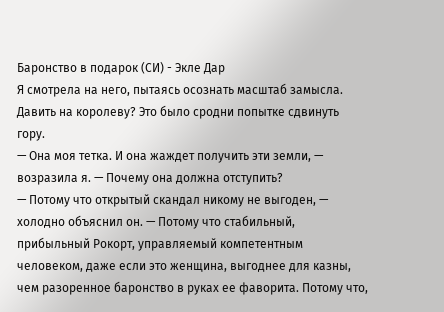Баронство в подарок (СИ) - Экле Дар
Я смотрела на него, пытаясь осознать масштаб замысла. Давить на королеву? Это было сродни попытке сдвинуть гору.
— Она моя тетка. И она жаждет получить эти земли, — возразила я. — Почему она должна отступить?
— Потому что открытый скандал никому не выгоден, — холодно объяснил он. — Потому что стабильный, прибыльный Рокорт, управляемый компетентным человеком, даже если это женщина, выгоднее для казны, чем разоренное баронство в руках ее фаворита. Потому что,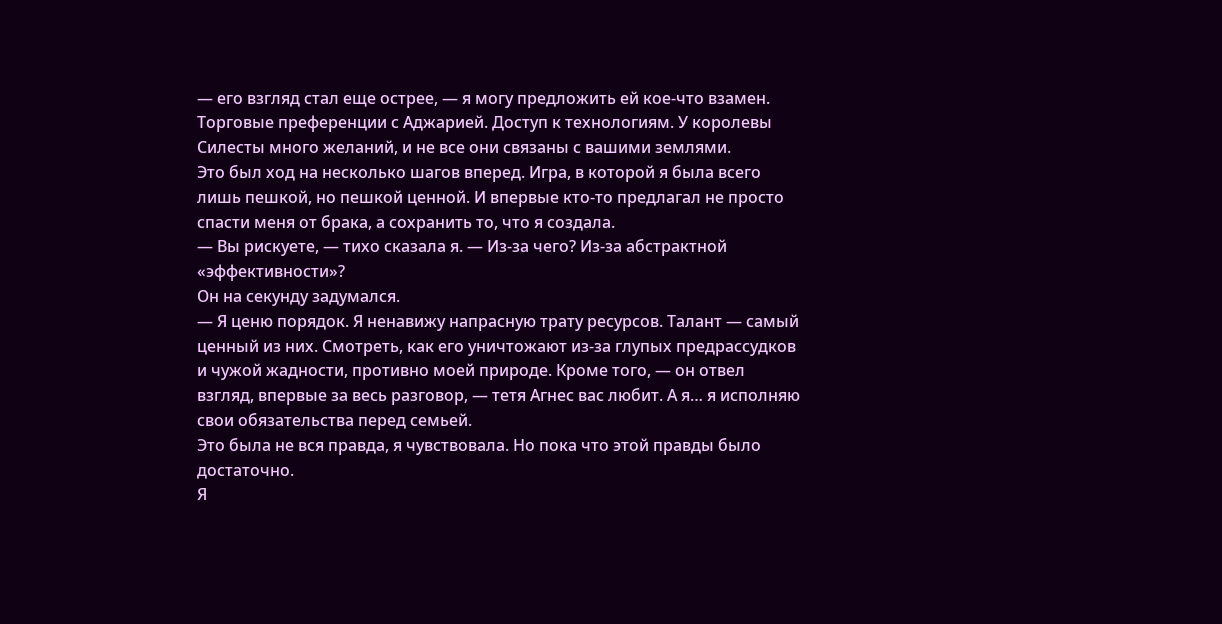— его взгляд стал еще острее, — я могу предложить ей кое-что взамен. Торговые преференции с Аджарией. Доступ к технологиям. У королевы Силесты много желаний, и не все они связаны с вашими землями.
Это был ход на несколько шагов вперед. Игра, в которой я была всего лишь пешкой, но пешкой ценной. И впервые кто-то предлагал не просто спасти меня от брака, а сохранить то, что я создала.
— Вы рискуете, — тихо сказала я. — Из-за чего? Из-за абстрактной «эффективности»?
Он на секунду задумался.
— Я ценю порядок. Я ненавижу напрасную трату ресурсов. Талант — самый ценный из них. Смотреть, как его уничтожают из-за глупых предрассудков и чужой жадности, противно моей природе. Кроме того, — он отвел взгляд, впервые за весь разговор, — тетя Агнес вас любит. А я… я исполняю свои обязательства перед семьей.
Это была не вся правда, я чувствовала. Но пока что этой правды было достаточно.
Я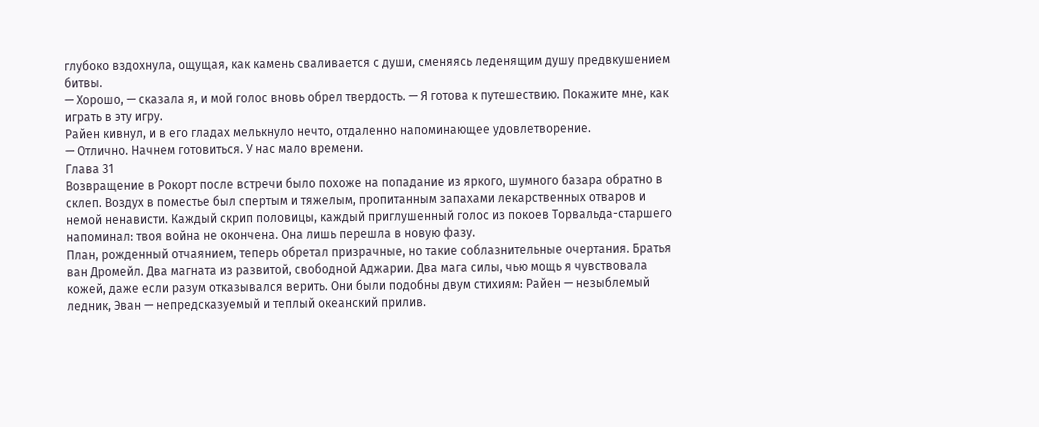глубоко вздохнула, ощущая, как камень сваливается с души, сменяясь леденящим душу предвкушением битвы.
— Хорошо, — сказала я, и мой голос вновь обрел твердость. — Я готова к путешествию. Покажите мне, как играть в эту игру.
Райен кивнул, и в его гладах мелькнуло нечто, отдаленно напоминающее удовлетворение.
— Отлично. Начнем готовиться. У нас мало времени.
Глава 31
Возвращение в Рокорт после встречи было похоже на попадание из яркого, шумного базара обратно в склеп. Воздух в поместье был спертым и тяжелым, пропитанным запахами лекарственных отваров и немой ненависти. Каждый скрип половицы, каждый приглушенный голос из покоев Торвальда-старшего напоминал: твоя война не окончена. Она лишь перешла в новую фазу.
План, рожденный отчаянием, теперь обретал призрачные, но такие соблазнительные очертания. Братья ван Дромейл. Два магната из развитой, свободной Аджарии. Два мага силы, чью мощь я чувствовала кожей, даже если разум отказывался верить. Они были подобны двум стихиям: Райен — незыблемый ледник, Эван — непредсказуемый и теплый океанский прилив.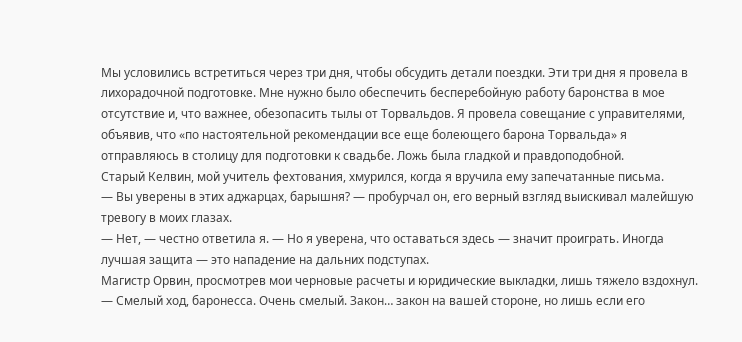Мы условились встретиться через три дня, чтобы обсудить детали поездки. Эти три дня я провела в лихорадочной подготовке. Мне нужно было обеспечить бесперебойную работу баронства в мое отсутствие и, что важнее, обезопасить тылы от Торвальдов. Я провела совещание с управителями, объявив, что «по настоятельной рекомендации все еще болеющего барона Торвальда» я отправляюсь в столицу для подготовки к свадьбе. Ложь была гладкой и правдоподобной.
Старый Келвин, мой учитель фехтования, хмурился, когда я вручила ему запечатанные письма.
— Вы уверены в этих аджарцах, барышня? — пробурчал он, его верный взгляд выискивал малейшую тревогу в моих глазах.
— Нет, — честно ответила я. — Но я уверена, что оставаться здесь — значит проиграть. Иногда лучшая защита — это нападение на дальних подступах.
Магистр Орвин, просмотрев мои черновые расчеты и юридические выкладки, лишь тяжело вздохнул.
— Смелый ход, баронесса. Очень смелый. Закон… закон на вашей стороне, но лишь если его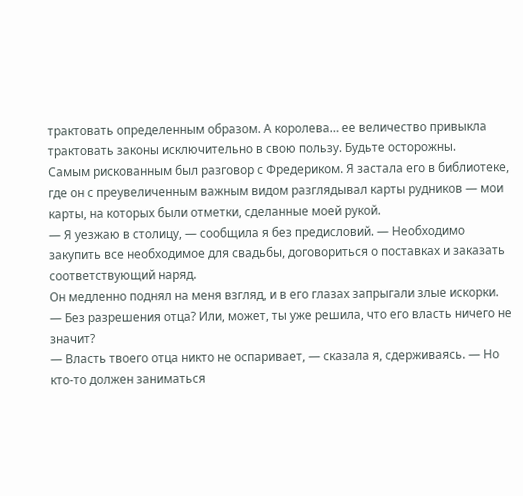трактовать определенным образом. А королева… ее величество привыкла трактовать законы исключительно в свою пользу. Будьте осторожны.
Самым рискованным был разговор с Фредериком. Я застала его в библиотеке, где он с преувеличенным важным видом разглядывал карты рудников — мои карты, на которых были отметки, сделанные моей рукой.
— Я уезжаю в столицу, — сообщила я без предисловий. — Необходимо закупить все необходимое для свадьбы, договориться о поставках и заказать соответствующий наряд.
Он медленно поднял на меня взгляд, и в его глазах запрыгали злые искорки.
— Без разрешения отца? Или, может, ты уже решила, что его власть ничего не значит?
— Власть твоего отца никто не оспаривает, — сказала я, сдерживаясь. — Но кто-то должен заниматься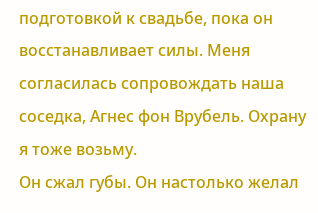подготовкой к свадьбе, пока он восстанавливает силы. Меня согласилась сопровождать наша соседка, Агнес фон Врубель. Охрану я тоже возьму.
Он сжал губы. Он настолько желал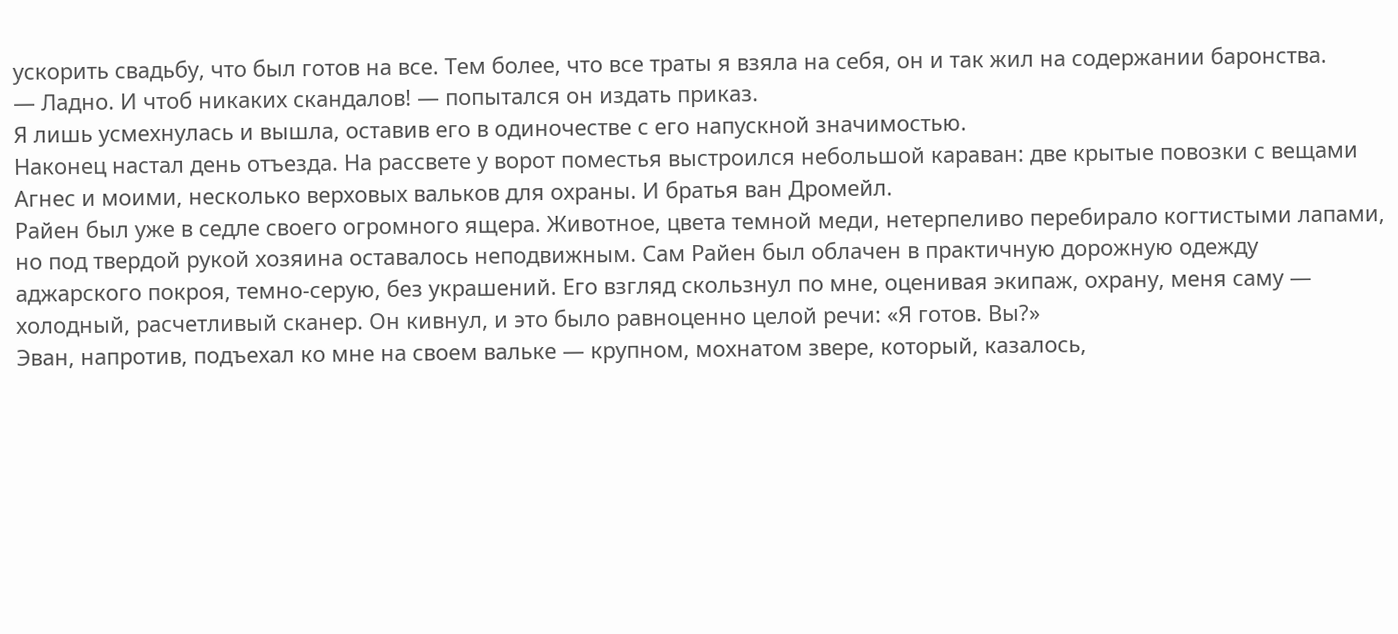ускорить свадьбу, что был готов на все. Тем более, что все траты я взяла на себя, он и так жил на содержании баронства.
— Ладно. И чтоб никаких скандалов! — попытался он издать приказ.
Я лишь усмехнулась и вышла, оставив его в одиночестве с его напускной значимостью.
Наконец настал день отъезда. На рассвете у ворот поместья выстроился небольшой караван: две крытые повозки с вещами Агнес и моими, несколько верховых вальков для охраны. И братья ван Дромейл.
Райен был уже в седле своего огромного ящера. Животное, цвета темной меди, нетерпеливо перебирало когтистыми лапами, но под твердой рукой хозяина оставалось неподвижным. Сам Райен был облачен в практичную дорожную одежду аджарского покроя, темно-серую, без украшений. Его взгляд скользнул по мне, оценивая экипаж, охрану, меня саму — холодный, расчетливый сканер. Он кивнул, и это было равноценно целой речи: «Я готов. Вы?»
Эван, напротив, подъехал ко мне на своем вальке — крупном, мохнатом звере, который, казалось,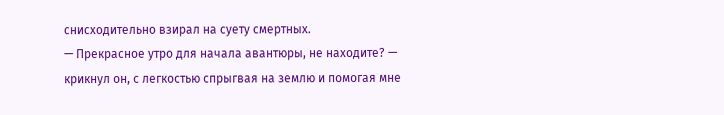снисходительно взирал на суету смертных.
— Прекрасное утро для начала авантюры, не находите? — крикнул он, с легкостью спрыгвая на землю и помогая мне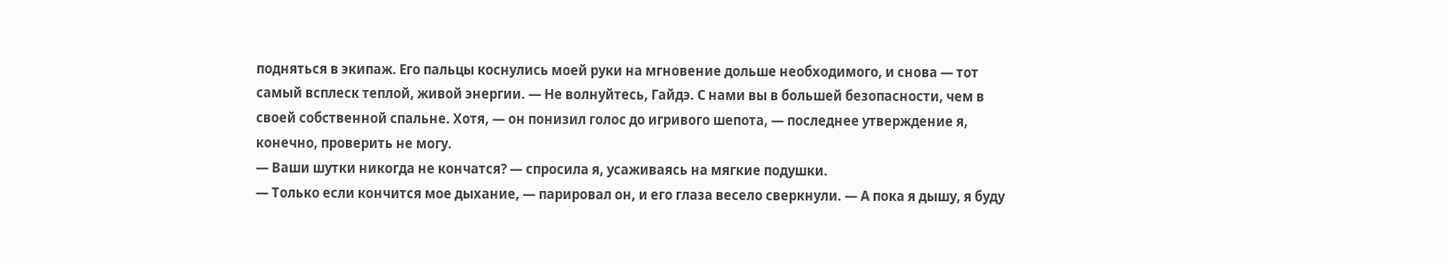подняться в экипаж. Его пальцы коснулись моей руки на мгновение дольше необходимого, и снова — тот самый всплеск теплой, живой энергии. — Не волнуйтесь, Гайдэ. С нами вы в большей безопасности, чем в своей собственной спальне. Хотя, — он понизил голос до игривого шепота, — последнее утверждение я, конечно, проверить не могу.
— Ваши шутки никогда не кончатся? — спросила я, усаживаясь на мягкие подушки.
— Только если кончится мое дыхание, — парировал он, и его глаза весело сверкнули. — А пока я дышу, я буду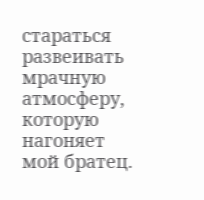стараться развеивать мрачную атмосферу, которую нагоняет мой братец.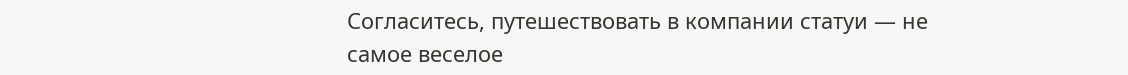Согласитесь, путешествовать в компании статуи — не самое веселое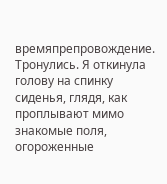времяпрепровождение.
Тронулись. Я откинула голову на спинку сиденья, глядя, как проплывают мимо знакомые поля, огороженные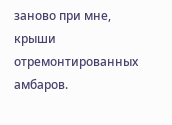заново при мне, крыши отремонтированных амбаров.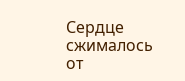Сердце сжималось от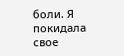боли. Я покидала свое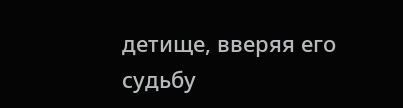детище, вверяя его судьбу